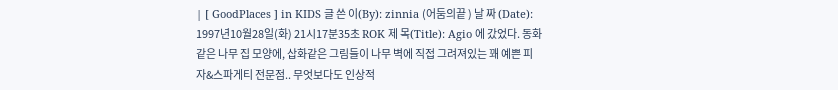| [ GoodPlaces ] in KIDS 글 쓴 이(By): zinnia (어둠의끝 ) 날 짜 (Date): 1997년10월28일(화) 21시17분35초 ROK 제 목(Title): Agio 에 갔었다. 동화같은 나무 집 모양에, 삽화같은 그림들이 나무 벽에 직접 그려져있는 꽤 예쁜 피자&스파게티 전문점.. 무엇보다도 인상적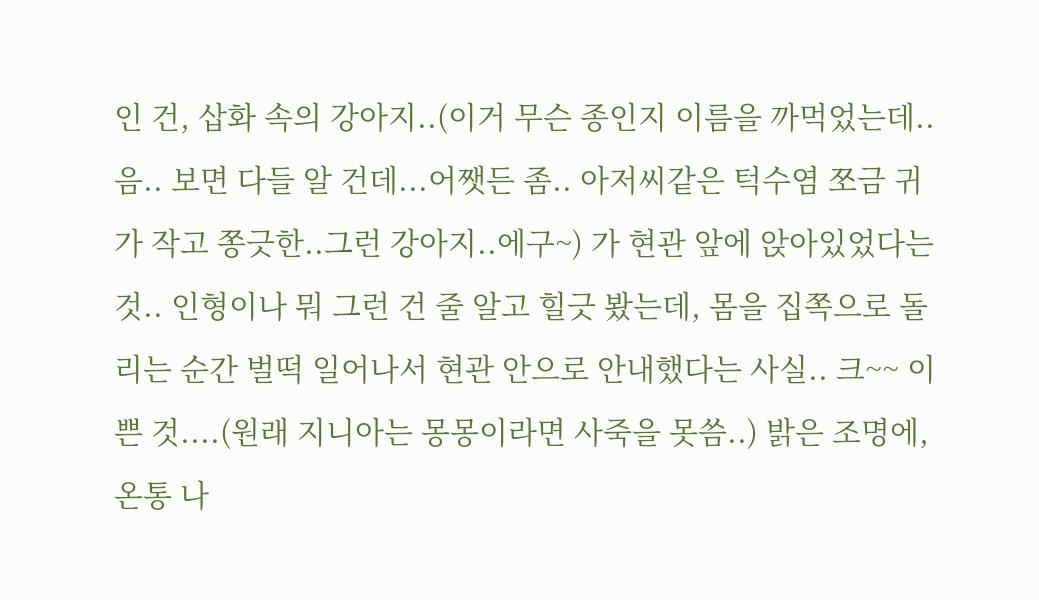인 건, 삽화 속의 강아지..(이거 무슨 종인지 이름을 까먹었는데.. 음.. 보면 다들 알 건데...어쨋든 좀.. 아저씨같은 턱수염 쪼금 귀가 작고 쫑긋한..그런 강아지..에구~) 가 현관 앞에 앉아있었다는 것.. 인형이나 뭐 그런 건 줄 알고 힐긋 봤는데, 몸을 집쪽으로 돌리는 순간 벌떡 일어나서 현관 안으로 안내했다는 사실.. 크~~ 이쁜 것....(원래 지니아는 몽몽이라면 사죽을 못씀..) 밝은 조명에, 온통 나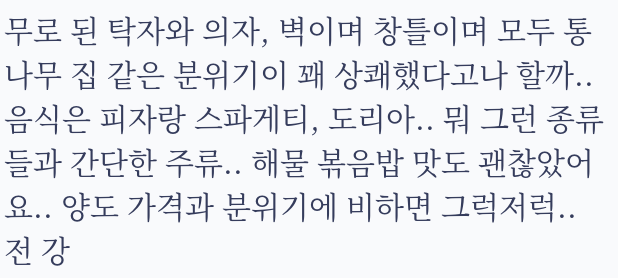무로 된 탁자와 의자, 벽이며 창틀이며 모두 통나무 집 같은 분위기이 꽤 상쾌했다고나 할까.. 음식은 피자랑 스파게티, 도리아.. 뭐 그런 종류 들과 간단한 주류.. 해물 볶음밥 맛도 괜찮았어요.. 양도 가격과 분위기에 비하면 그럭저럭.. 전 강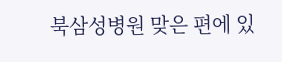북삼성병원 맞은 편에 있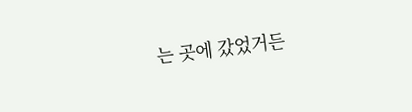는 곳에 갔었거든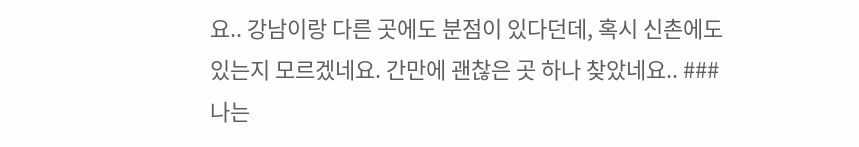요.. 강남이랑 다른 곳에도 분점이 있다던데, 혹시 신촌에도 있는지 모르겠네요. 간만에 괜찮은 곳 하나 찾았네요.. ### 나는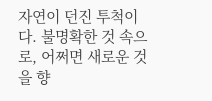자연이 던진 투척이다. 불명확한 것 속으로, 어쩌면 새로운 것을 향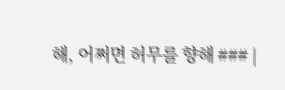해, 어쩌면 허무를 향해 ### |